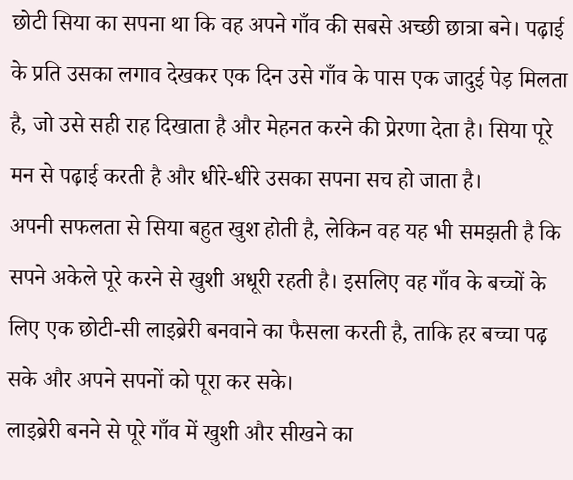छोटी सिया का सपना था कि वह अपने गाँव की सबसे अच्छी छात्रा बने। पढ़ाई के प्रति उसका लगाव देखकर एक दिन उसे गाँव के पास एक जादुई पेड़ मिलता है, जो उसे सही राह दिखाता है और मेहनत करने की प्रेरणा देता है। सिया पूरे मन से पढ़ाई करती है और धीरे-धीरे उसका सपना सच हो जाता है।
अपनी सफलता से सिया बहुत खुश होती है, लेकिन वह यह भी समझती है कि सपने अकेले पूरे करने से खुशी अधूरी रहती है। इसलिए वह गाँव के बच्चों के लिए एक छोटी-सी लाइब्रेरी बनवाने का फैसला करती है, ताकि हर बच्चा पढ़ सके और अपने सपनों को पूरा कर सके।
लाइब्रेरी बनने से पूरे गाँव में खुशी और सीखने का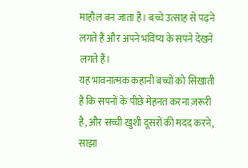माहौल बन जाता है। बच्चे उत्साह से पढ़ने लगते हैं और अपने भविष्य के सपने देखने लगते हैं।
यह भावनात्मक कहानी बच्चों को सिखाती है कि सपनों के पीछे मेहनत करना ज़रूरी है, और सच्ची खुशी दूसरों की मदद करने, साझा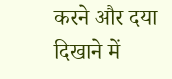करने और दया दिखाने में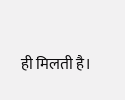ही मिलती है।